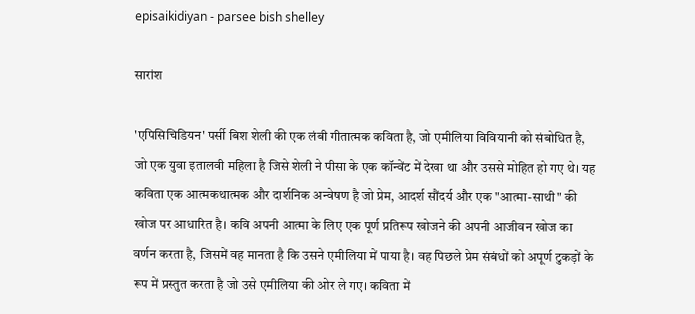episaikidiyan - parsee bish shelley

सारांश

'एपिसिचिडियन' पर्सी बिश शेली की एक लंबी गीतात्मक कविता है, जो एमीलिया विवियानी को संबोधित है, जो एक युवा इतालवी महिला है जिसे शेली ने पीसा के एक कॉन्वेंट में देखा था और उससे मोहित हो गए थे। यह कविता एक आत्मकथात्मक और दार्शनिक अन्वेषण है जो प्रेम, आदर्श सौंदर्य और एक "आत्मा-साथी" की खोज पर आधारित है। कवि अपनी आत्मा के लिए एक पूर्ण प्रतिरूप खोजने की अपनी आजीवन खोज का वर्णन करता है, जिसमें वह मानता है कि उसने एमीलिया में पाया है। वह पिछले प्रेम संबंधों को अपूर्ण टुकड़ों के रूप में प्रस्तुत करता है जो उसे एमीलिया की ओर ले गए। कविता में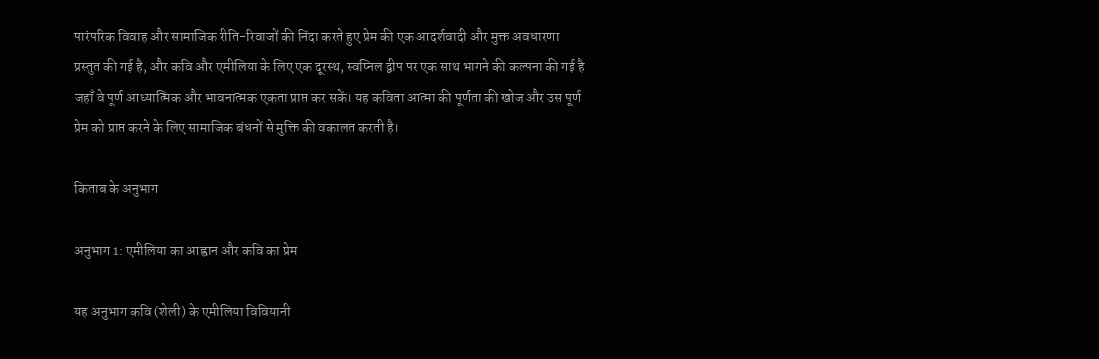पारंपरिक विवाह और सामाजिक रीति-रिवाजों की निंदा करते हुए प्रेम की एक आदर्शवादी और मुक्त अवधारणा प्रस्तुत की गई है, और कवि और एमीलिया के लिए एक दूरस्थ, स्वप्निल द्वीप पर एक साथ भागने की कल्पना की गई है जहाँ वे पूर्ण आध्यात्मिक और भावनात्मक एकता प्राप्त कर सकें। यह कविता आत्मा की पूर्णता की खोज और उस पूर्ण प्रेम को प्राप्त करने के लिए सामाजिक बंधनों से मुक्ति की वकालत करती है।

किताब के अनुभाग

अनुभाग 1: एमीलिया का आह्वान और कवि का प्रेम

यह अनुभाग कवि (शेली) के एमीलिया विवियानी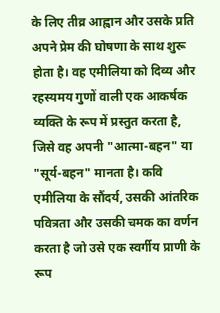के लिए तीव्र आह्वान और उसके प्रति अपने प्रेम की घोषणा के साथ शुरू होता है। वह एमीलिया को दिव्य और रहस्यमय गुणों वाली एक आकर्षक व्यक्ति के रूप में प्रस्तुत करता है, जिसे वह अपनी "आत्मा-बहन" या "सूर्य-बहन" मानता है। कवि एमीलिया के सौंदर्य, उसकी आंतरिक पवित्रता और उसकी चमक का वर्णन करता है जो उसे एक स्वर्गीय प्राणी के रूप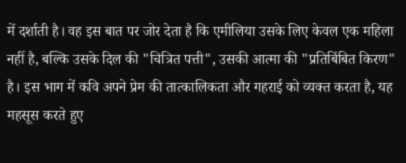में दर्शाती है। वह इस बात पर जोर देता है कि एमीलिया उसके लिए केवल एक महिला नहीं है, बल्कि उसके दिल की "चित्रित पत्ती", उसकी आत्मा की "प्रतिबिंबित किरण" है। इस भाग में कवि अपने प्रेम की तात्कालिकता और गहराई को व्यक्त करता है, यह महसूस करते हुए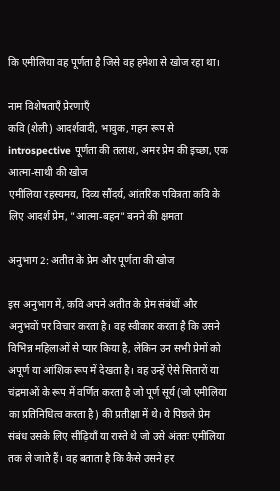कि एमीलिया वह पूर्णता है जिसे वह हमेशा से खोज रहा था।

नाम विशेषताएँ प्रेरणाएँ
कवि (शेली) आदर्शवादी, भावुक, गहन रूप से introspective पूर्णता की तलाश, अमर प्रेम की इच्छा, एक आत्मा-साथी की खोज
एमीलिया रहस्यमय, दिव्य सौंदर्य, आंतरिक पवित्रता कवि के लिए आदर्श प्रेम, "आत्मा-बहन" बनने की क्षमता

अनुभाग 2: अतीत के प्रेम और पूर्णता की खोज

इस अनुभाग में, कवि अपने अतीत के प्रेम संबंधों और अनुभवों पर विचार करता है। वह स्वीकार करता है कि उसने विभिन्न महिलाओं से प्यार किया है, लेकिन उन सभी प्रेमों को अपूर्ण या आंशिक रूप में देखता है। वह उन्हें ऐसे सितारों या चंद्रमाओं के रूप में वर्णित करता है जो पूर्ण सूर्य (जो एमीलिया का प्रतिनिधित्व करता है) की प्रतीक्षा में थे। ये पिछले प्रेम संबंध उसके लिए सीढ़ियाँ या रास्ते थे जो उसे अंततः एमीलिया तक ले जाते हैं। वह बताता है कि कैसे उसने हर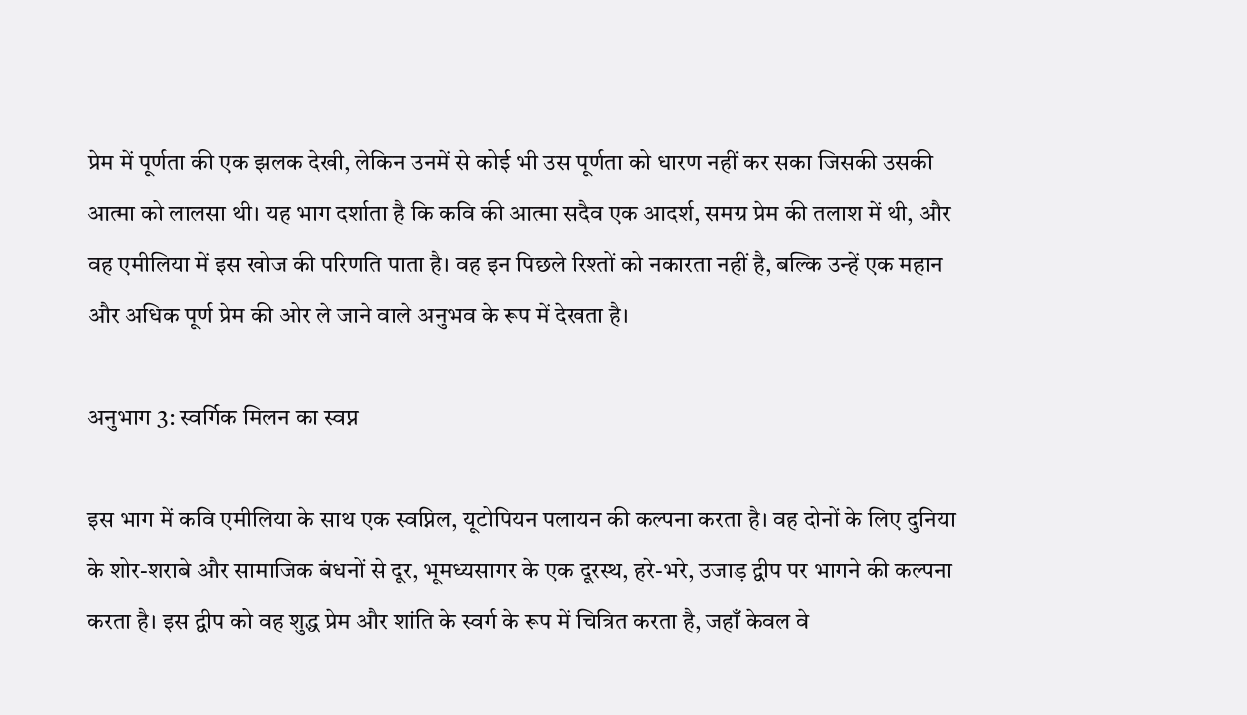प्रेम में पूर्णता की एक झलक देखी, लेकिन उनमें से कोई भी उस पूर्णता को धारण नहीं कर सका जिसकी उसकी आत्मा को लालसा थी। यह भाग दर्शाता है कि कवि की आत्मा सदैव एक आदर्श, समग्र प्रेम की तलाश में थी, और वह एमीलिया में इस खोज की परिणति पाता है। वह इन पिछले रिश्तों को नकारता नहीं है, बल्कि उन्हें एक महान और अधिक पूर्ण प्रेम की ओर ले जाने वाले अनुभव के रूप में देखता है।

अनुभाग 3: स्वर्गिक मिलन का स्वप्न

इस भाग में कवि एमीलिया के साथ एक स्वप्निल, यूटोपियन पलायन की कल्पना करता है। वह दोनों के लिए दुनिया के शोर-शराबे और सामाजिक बंधनों से दूर, भूमध्यसागर के एक दूरस्थ, हरे-भरे, उजाड़ द्वीप पर भागने की कल्पना करता है। इस द्वीप को वह शुद्ध प्रेम और शांति के स्वर्ग के रूप में चित्रित करता है, जहाँ केवल वे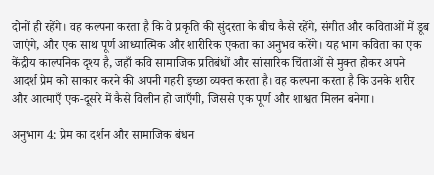दोनों ही रहेंगे। वह कल्पना करता है कि वे प्रकृति की सुंदरता के बीच कैसे रहेंगे, संगीत और कविताओं में डूब जाएंगे, और एक साथ पूर्ण आध्यात्मिक और शारीरिक एकता का अनुभव करेंगे। यह भाग कविता का एक केंद्रीय काल्पनिक दृश्य है, जहाँ कवि सामाजिक प्रतिबंधों और सांसारिक चिंताओं से मुक्त होकर अपने आदर्श प्रेम को साकार करने की अपनी गहरी इच्छा व्यक्त करता है। वह कल्पना करता है कि उनके शरीर और आत्माएँ एक-दूसरे में कैसे विलीन हो जाएँगी, जिससे एक पूर्ण और शाश्वत मिलन बनेगा।

अनुभाग 4: प्रेम का दर्शन और सामाजिक बंधन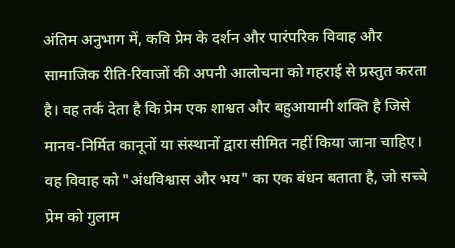अंतिम अनुभाग में, कवि प्रेम के दर्शन और पारंपरिक विवाह और सामाजिक रीति-रिवाजों की अपनी आलोचना को गहराई से प्रस्तुत करता है। वह तर्क देता है कि प्रेम एक शाश्वत और बहुआयामी शक्ति है जिसे मानव-निर्मित कानूनों या संस्थानों द्वारा सीमित नहीं किया जाना चाहिए। वह विवाह को "अंधविश्वास और भय" का एक बंधन बताता है, जो सच्चे प्रेम को गुलाम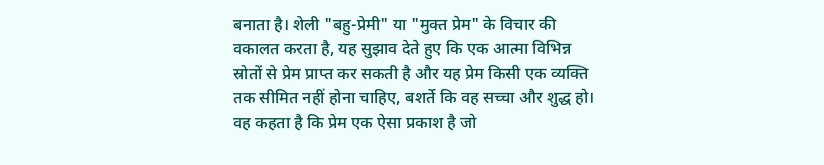बनाता है। शेली "बहु-प्रेमी" या "मुक्त प्रेम" के विचार की वकालत करता है, यह सुझाव देते हुए कि एक आत्मा विभिन्न स्रोतों से प्रेम प्राप्त कर सकती है और यह प्रेम किसी एक व्यक्ति तक सीमित नहीं होना चाहिए, बशर्ते कि वह सच्चा और शुद्ध हो। वह कहता है कि प्रेम एक ऐसा प्रकाश है जो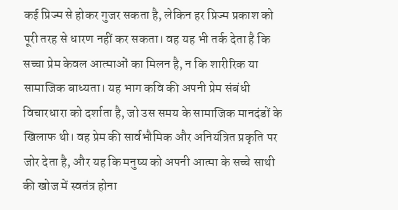कई प्रिज्म से होकर गुजर सकता है, लेकिन हर प्रिज्म प्रकाश को पूरी तरह से धारण नहीं कर सकता। वह यह भी तर्क देता है कि सच्चा प्रेम केवल आत्माओं का मिलन है, न कि शारीरिक या सामाजिक बाध्यता। यह भाग कवि की अपनी प्रेम संबंधी विचारधारा को दर्शाता है, जो उस समय के सामाजिक मानदंडों के खिलाफ थी। वह प्रेम की सार्वभौमिक और अनियंत्रित प्रकृति पर जोर देता है, और यह कि मनुष्य को अपनी आत्मा के सच्चे साथी की खोज में स्वतंत्र होना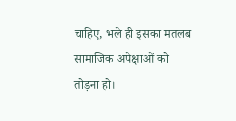चाहिए, भले ही इसका मतलब सामाजिक अपेक्षाओं को तोड़ना हो।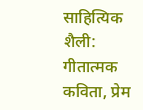साहित्यिक शैली: गीतात्मक कविता, प्रेम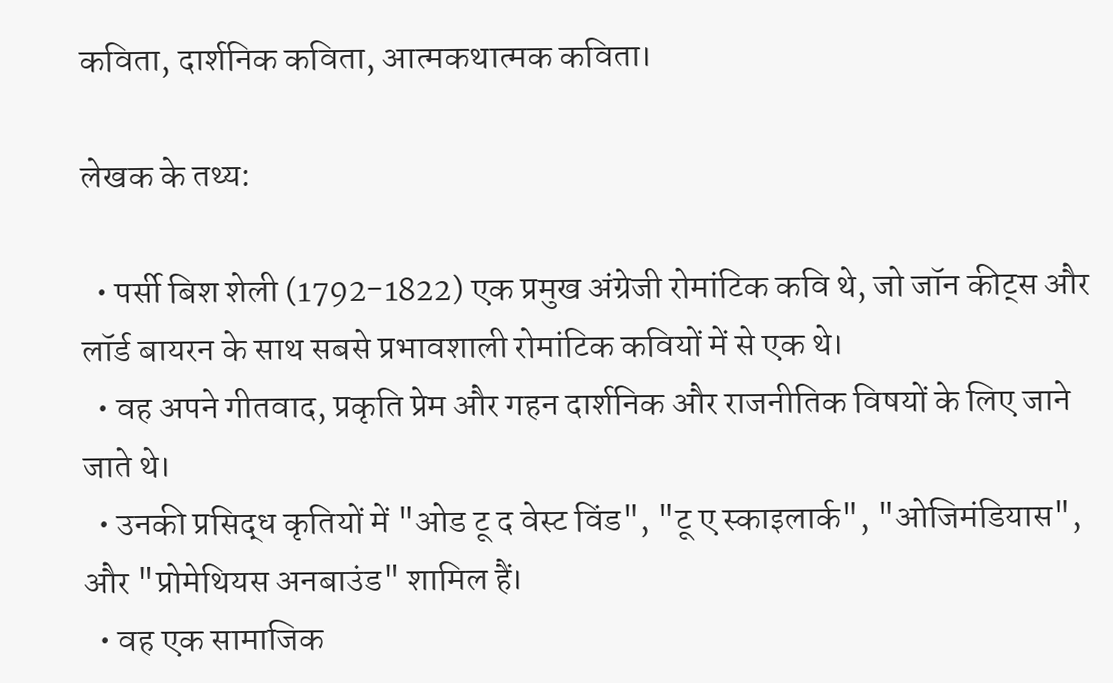कविता, दार्शनिक कविता, आत्मकथात्मक कविता।

लेखक के तथ्य:

  • पर्सी बिश शेली (1792-1822) एक प्रमुख अंग्रेजी रोमांटिक कवि थे, जो जॉन कीट्स और लॉर्ड बायरन के साथ सबसे प्रभावशाली रोमांटिक कवियों में से एक थे।
  • वह अपने गीतवाद, प्रकृति प्रेम और गहन दार्शनिक और राजनीतिक विषयों के लिए जाने जाते थे।
  • उनकी प्रसिद्ध कृतियों में "ओड टू द वेस्ट विंड", "टू ए स्काइलार्क", "ओजिमंडियास", और "प्रोमेथियस अनबाउंड" शामिल हैं।
  • वह एक सामाजिक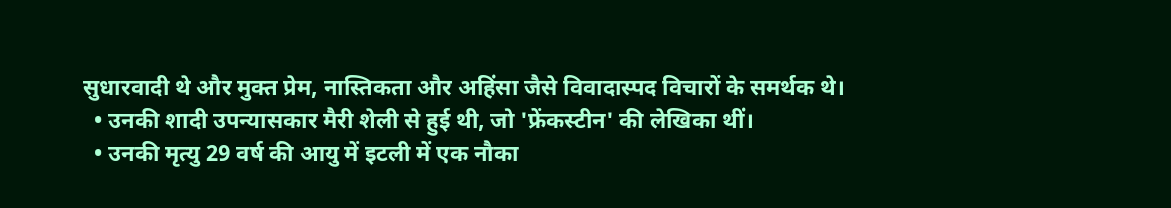सुधारवादी थे और मुक्त प्रेम, नास्तिकता और अहिंसा जैसे विवादास्पद विचारों के समर्थक थे।
  • उनकी शादी उपन्यासकार मैरी शेली से हुई थी, जो 'फ्रेंकस्टीन' की लेखिका थीं।
  • उनकी मृत्यु 29 वर्ष की आयु में इटली में एक नौका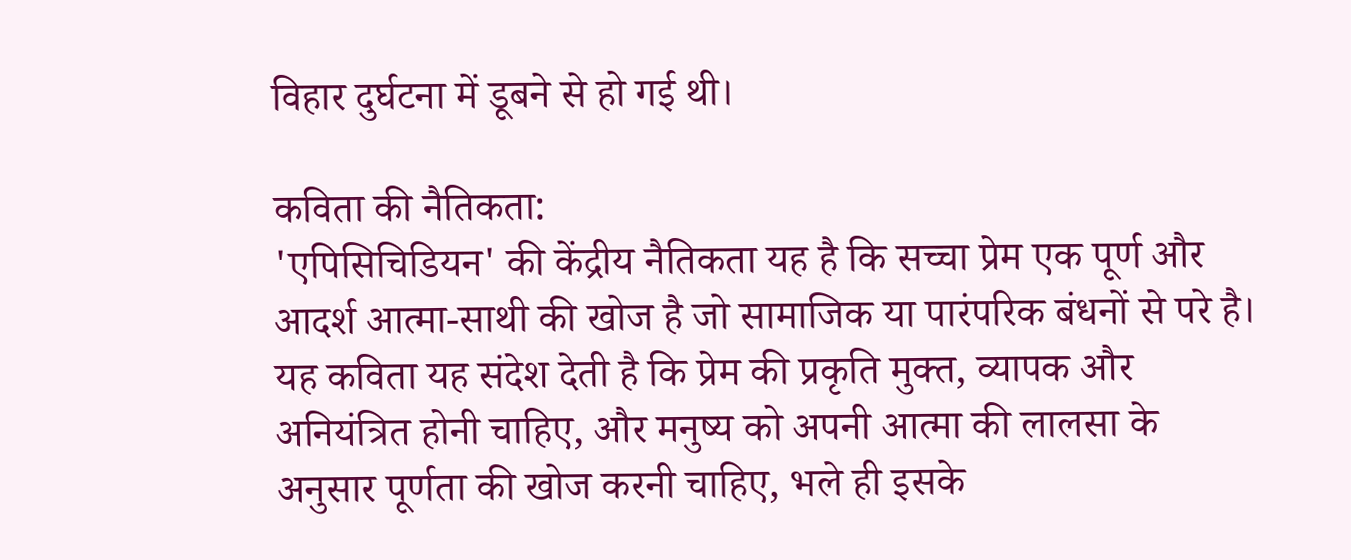विहार दुर्घटना में डूबने से हो गई थी।

कविता की नैतिकता:
'एपिसिचिडियन' की केंद्रीय नैतिकता यह है कि सच्चा प्रेम एक पूर्ण और आदर्श आत्मा-साथी की खोज है जो सामाजिक या पारंपरिक बंधनों से परे है। यह कविता यह संदेश देती है कि प्रेम की प्रकृति मुक्त, व्यापक और अनियंत्रित होनी चाहिए, और मनुष्य को अपनी आत्मा की लालसा के अनुसार पूर्णता की खोज करनी चाहिए, भले ही इसके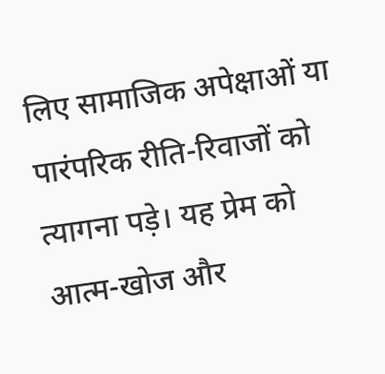लिए सामाजिक अपेक्षाओं या पारंपरिक रीति-रिवाजों को त्यागना पड़े। यह प्रेम को आत्म-खोज और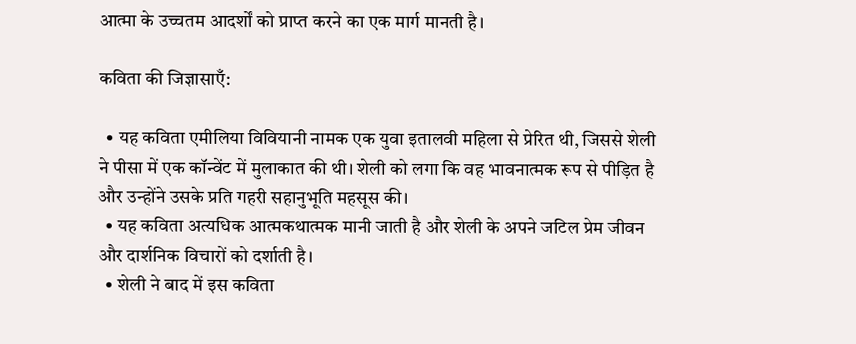आत्मा के उच्चतम आदर्शों को प्राप्त करने का एक मार्ग मानती है।

कविता की जिज्ञासाएँ:

  • यह कविता एमीलिया विवियानी नामक एक युवा इतालवी महिला से प्रेरित थी, जिससे शेली ने पीसा में एक कॉन्वेंट में मुलाकात की थी। शेली को लगा कि वह भावनात्मक रूप से पीड़ित है और उन्होंने उसके प्रति गहरी सहानुभूति महसूस की।
  • यह कविता अत्यधिक आत्मकथात्मक मानी जाती है और शेली के अपने जटिल प्रेम जीवन और दार्शनिक विचारों को दर्शाती है।
  • शेली ने बाद में इस कविता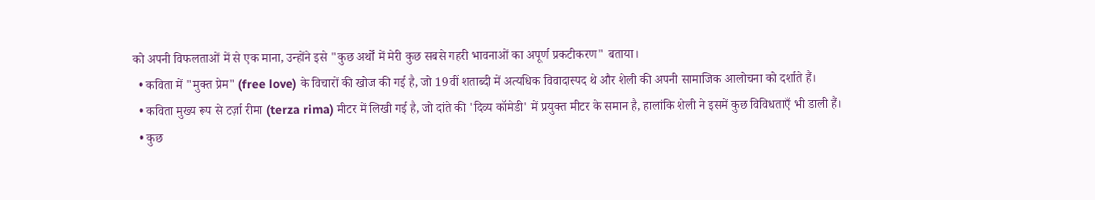को अपनी विफलताओं में से एक माना, उन्होंने इसे "कुछ अर्थों में मेरी कुछ सबसे गहरी भावनाओं का अपूर्ण प्रकटीकरण" बताया।
  • कविता में "मुक्त प्रेम" (free love) के विचारों की खोज की गई है, जो 19वीं शताब्दी में अत्यधिक विवादास्पद थे और शेली की अपनी सामाजिक आलोचना को दर्शाते हैं।
  • कविता मुख्य रूप से टर्ज़ा रीमा (terza rima) मीटर में लिखी गई है, जो दांते की 'दिव्य कॉमेडी' में प्रयुक्त मीटर के समान है, हालांकि शेली ने इसमें कुछ विविधताएँ भी डाली हैं।
  • कुछ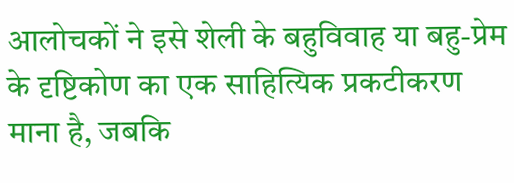आलोचकों ने इसे शेली के बहुविवाह या बहु-प्रेम के दृष्टिकोण का एक साहित्यिक प्रकटीकरण माना है, जबकि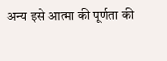अन्य इसे आत्मा की पूर्णता की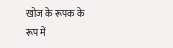खोज के रूपक के रूप में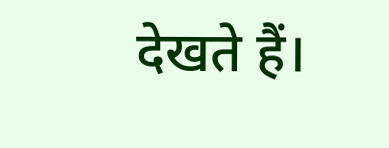देखते हैं।